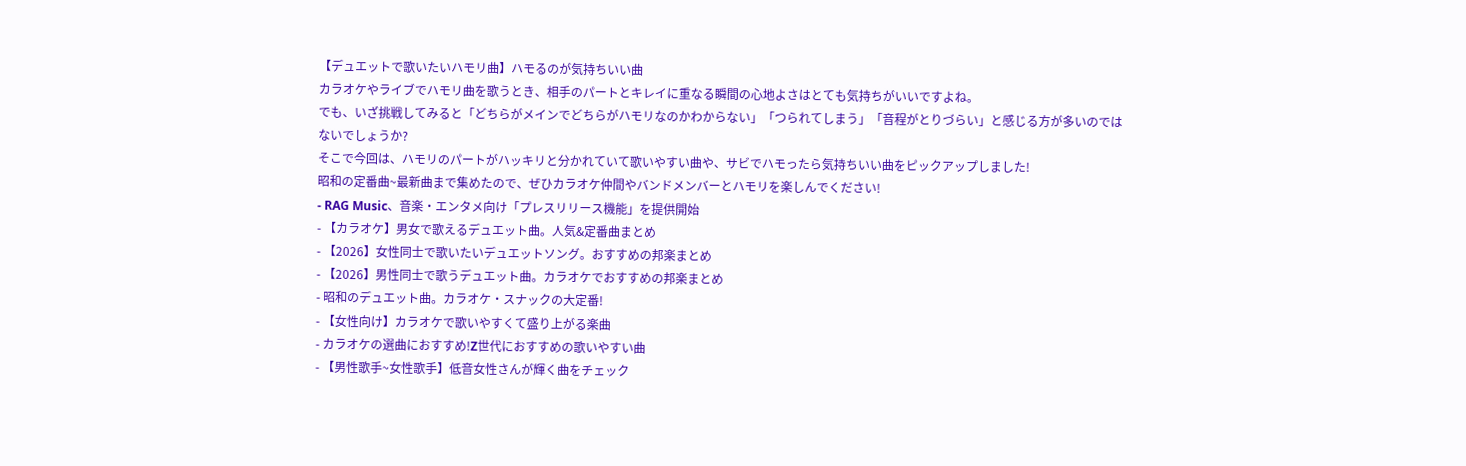【デュエットで歌いたいハモリ曲】ハモるのが気持ちいい曲
カラオケやライブでハモリ曲を歌うとき、相手のパートとキレイに重なる瞬間の心地よさはとても気持ちがいいですよね。
でも、いざ挑戦してみると「どちらがメインでどちらがハモリなのかわからない」「つられてしまう」「音程がとりづらい」と感じる方が多いのではないでしょうか?
そこで今回は、ハモリのパートがハッキリと分かれていて歌いやすい曲や、サビでハモったら気持ちいい曲をピックアップしました!
昭和の定番曲~最新曲まで集めたので、ぜひカラオケ仲間やバンドメンバーとハモリを楽しんでください!
- RAG Music、音楽・エンタメ向け「プレスリリース機能」を提供開始
- 【カラオケ】男女で歌えるデュエット曲。人気&定番曲まとめ
- 【2026】女性同士で歌いたいデュエットソング。おすすめの邦楽まとめ
- 【2026】男性同士で歌うデュエット曲。カラオケでおすすめの邦楽まとめ
- 昭和のデュエット曲。カラオケ・スナックの大定番!
- 【女性向け】カラオケで歌いやすくて盛り上がる楽曲
- カラオケの選曲におすすめ!Z世代におすすめの歌いやすい曲
- 【男性歌手~女性歌手】低音女性さんが輝く曲をチェック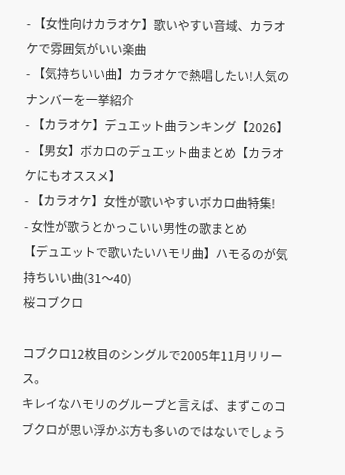- 【女性向けカラオケ】歌いやすい音域、カラオケで雰囲気がいい楽曲
- 【気持ちいい曲】カラオケで熱唱したい!人気のナンバーを一挙紹介
- 【カラオケ】デュエット曲ランキング【2026】
- 【男女】ボカロのデュエット曲まとめ【カラオケにもオススメ】
- 【カラオケ】女性が歌いやすいボカロ曲特集!
- 女性が歌うとかっこいい男性の歌まとめ
【デュエットで歌いたいハモリ曲】ハモるのが気持ちいい曲(31〜40)
桜コブクロ

コブクロ12枚目のシングルで2005年11月リリース。
キレイなハモリのグループと言えば、まずこのコブクロが思い浮かぶ方も多いのではないでしょう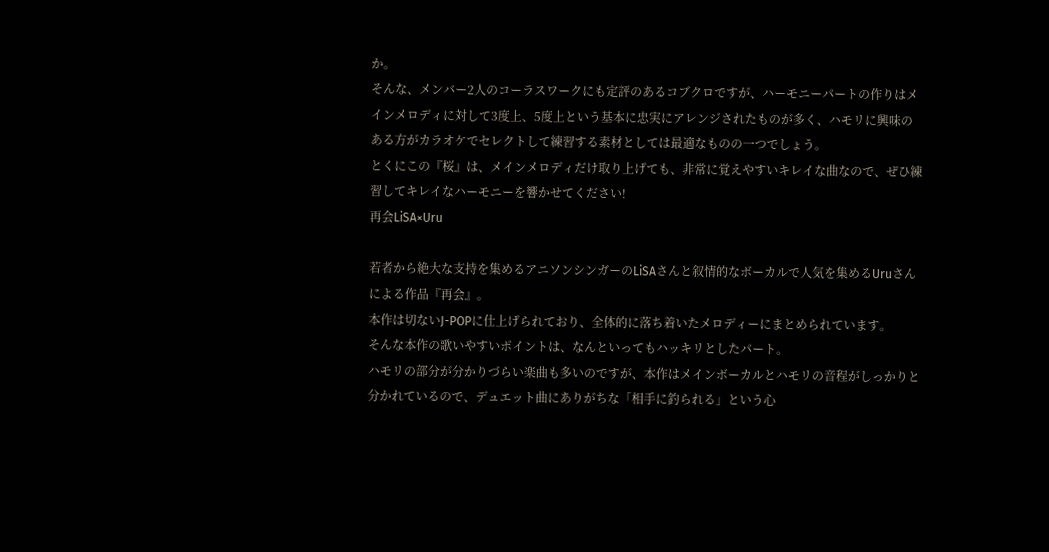か。
そんな、メンバー2人のコーラスワークにも定評のあるコブクロですが、ハーモニーパートの作りはメインメロディに対して3度上、5度上という基本に忠実にアレンジされたものが多く、ハモリに興味のある方がカラオケでセレクトして練習する素材としては最適なものの一つでしょう。
とくにこの『桜』は、メインメロディだけ取り上げても、非常に覚えやすいキレイな曲なので、ぜひ練習してキレイなハーモニーを響かせてください!
再会LiSA×Uru

若者から絶大な支持を集めるアニソンシンガーのLiSAさんと叙情的なボーカルで人気を集めるUruさんによる作品『再会』。
本作は切ないJ-POPに仕上げられており、全体的に落ち着いたメロディーにまとめられています。
そんな本作の歌いやすいポイントは、なんといってもハッキリとしたパート。
ハモリの部分が分かりづらい楽曲も多いのですが、本作はメインボーカルとハモリの音程がしっかりと分かれているので、デュエット曲にありがちな「相手に釣られる」という心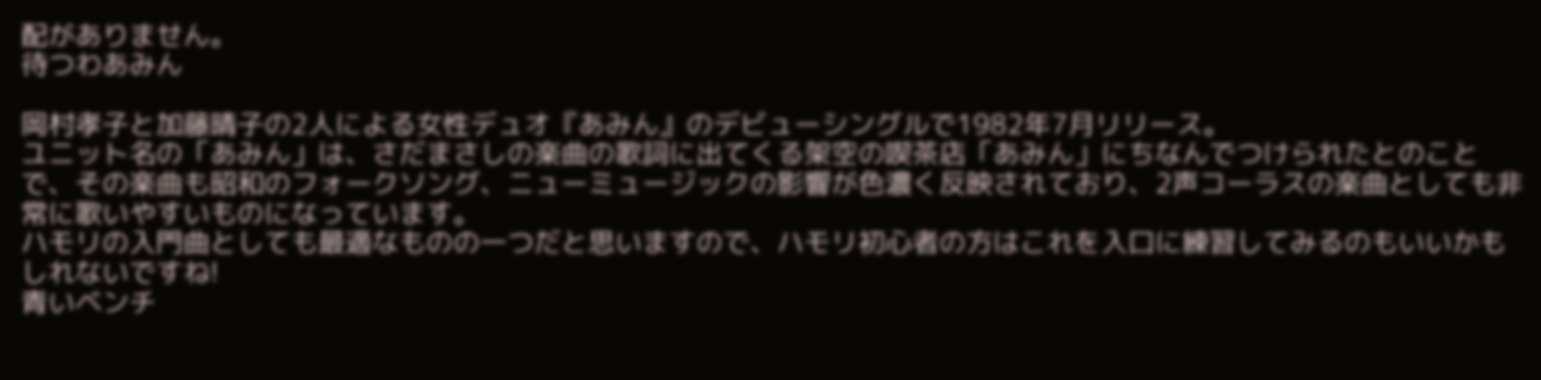配がありません。
待つわあみん

岡村孝子と加藤晴子の2人による女性デュオ『あみん』のデビューシングルで1982年7月リリース。
ユニット名の「あみん」は、さだまさしの楽曲の歌詞に出てくる架空の喫茶店「あみん」にちなんでつけられたとのことで、その楽曲も昭和のフォークソング、ニューミュージックの影響が色濃く反映されており、2声コーラスの楽曲としても非常に歌いやすいものになっています。
ハモリの入門曲としても最適なものの一つだと思いますので、ハモリ初心者の方はこれを入口に練習してみるのもいいかもしれないですね!
青いベンチ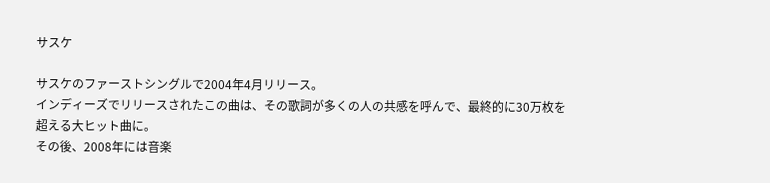サスケ

サスケのファーストシングルで2004年4月リリース。
インディーズでリリースされたこの曲は、その歌詞が多くの人の共感を呼んで、最終的に30万枚を超える大ヒット曲に。
その後、2008年には音楽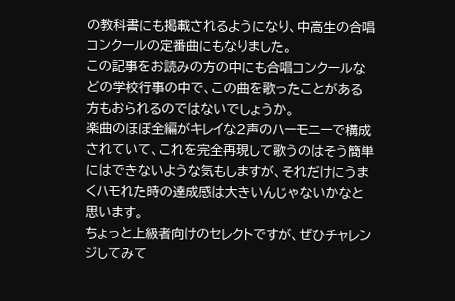の教科書にも掲載されるようになり、中高生の合唱コンクールの定番曲にもなりました。
この記事をお読みの方の中にも合唱コンクールなどの学校行事の中で、この曲を歌ったことがある方もおられるのではないでしょうか。
楽曲のほぼ全編がキレイな2声のハーモニーで構成されていて、これを完全再現して歌うのはそう簡単にはできないような気もしますが、それだけにうまくハモれた時の達成感は大きいんじゃないかなと思います。
ちょっと上級者向けのセレクトですが、ぜひチャレンジしてみて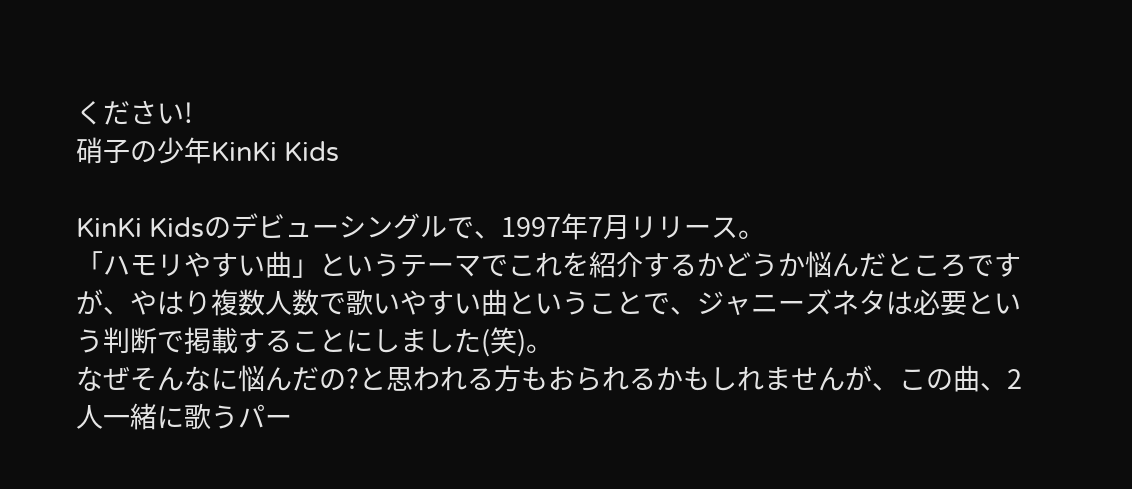ください!
硝子の少年KinKi Kids

KinKi Kidsのデビューシングルで、1997年7月リリース。
「ハモリやすい曲」というテーマでこれを紹介するかどうか悩んだところですが、やはり複数人数で歌いやすい曲ということで、ジャニーズネタは必要という判断で掲載することにしました(笑)。
なぜそんなに悩んだの?と思われる方もおられるかもしれませんが、この曲、2人一緒に歌うパー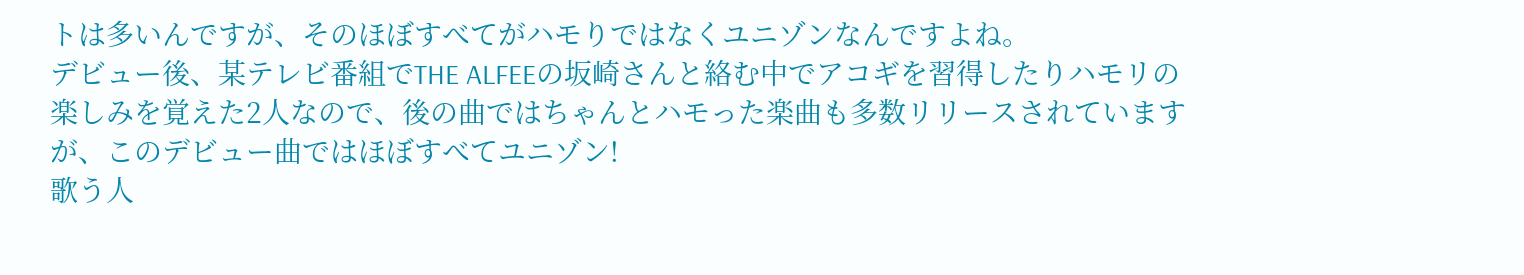トは多いんですが、そのほぼすべてがハモりではなくユニゾンなんですよね。
デビュー後、某テレビ番組でTHE ALFEEの坂崎さんと絡む中でアコギを習得したりハモリの楽しみを覚えた2人なので、後の曲ではちゃんとハモった楽曲も多数リリースされていますが、このデビュー曲ではほぼすべてユニゾン!
歌う人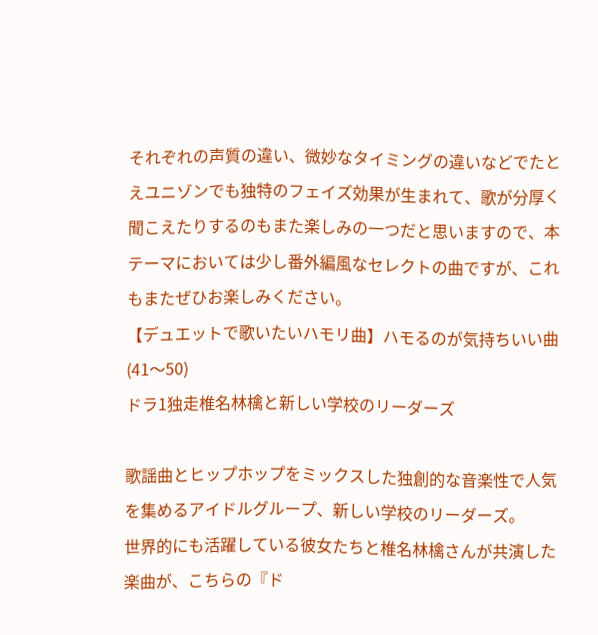それぞれの声質の違い、微妙なタイミングの違いなどでたとえユニゾンでも独特のフェイズ効果が生まれて、歌が分厚く聞こえたりするのもまた楽しみの一つだと思いますので、本テーマにおいては少し番外編風なセレクトの曲ですが、これもまたぜひお楽しみください。
【デュエットで歌いたいハモリ曲】ハモるのが気持ちいい曲(41〜50)
ドラ1独走椎名林檎と新しい学校のリーダーズ

歌謡曲とヒップホップをミックスした独創的な音楽性で人気を集めるアイドルグループ、新しい学校のリーダーズ。
世界的にも活躍している彼女たちと椎名林檎さんが共演した楽曲が、こちらの『ド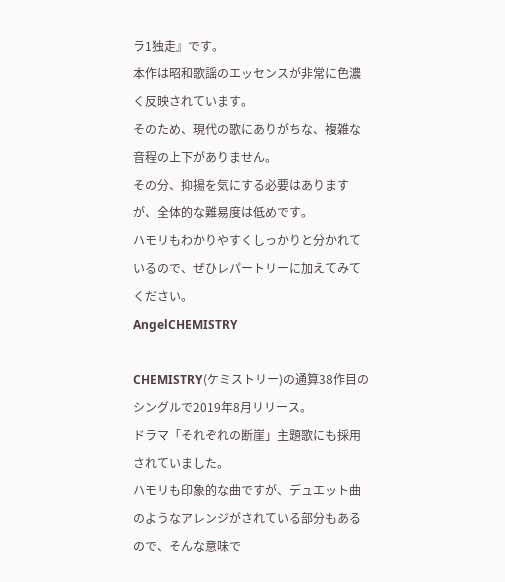ラ1独走』です。
本作は昭和歌謡のエッセンスが非常に色濃く反映されています。
そのため、現代の歌にありがちな、複雑な音程の上下がありません。
その分、抑揚を気にする必要はありますが、全体的な難易度は低めです。
ハモリもわかりやすくしっかりと分かれているので、ぜひレパートリーに加えてみてください。
AngelCHEMISTRY

CHEMISTRY(ケミストリー)の通算38作目のシングルで2019年8月リリース。
ドラマ「それぞれの断崖」主題歌にも採用されていました。
ハモリも印象的な曲ですが、デュエット曲のようなアレンジがされている部分もあるので、そんな意味で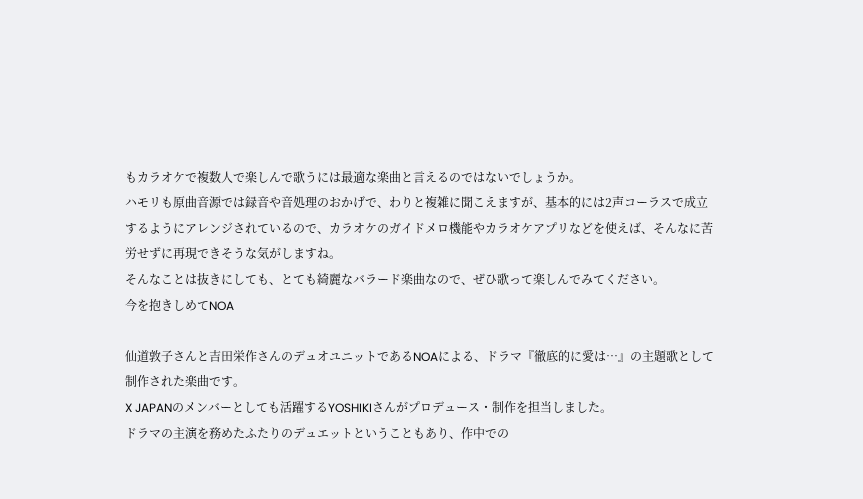もカラオケで複数人で楽しんで歌うには最適な楽曲と言えるのではないでしょうか。
ハモリも原曲音源では録音や音処理のおかげで、わりと複雑に聞こえますが、基本的には2声コーラスで成立するようにアレンジされているので、カラオケのガイドメロ機能やカラオケアプリなどを使えば、そんなに苦労せずに再現できそうな気がしますね。
そんなことは抜きにしても、とても綺麗なバラード楽曲なので、ぜひ歌って楽しんでみてください。
今を抱きしめてNOA

仙道敦子さんと吉田栄作さんのデュオユニットであるNOAによる、ドラマ『徹底的に愛は…』の主題歌として制作された楽曲です。
X JAPANのメンバーとしても活躍するYOSHIKIさんがプロデュース・制作を担当しました。
ドラマの主演を務めたふたりのデュエットということもあり、作中での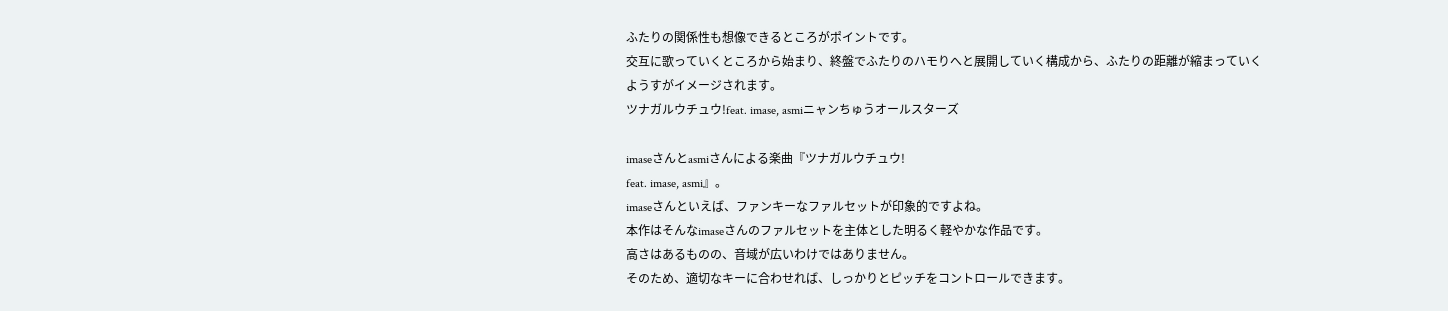ふたりの関係性も想像できるところがポイントです。
交互に歌っていくところから始まり、終盤でふたりのハモりへと展開していく構成から、ふたりの距離が縮まっていくようすがイメージされます。
ツナガルウチュウ!feat. imase, asmiニャンちゅうオールスターズ

imaseさんとasmiさんによる楽曲『ツナガルウチュウ!
feat. imase, asmi』。
imaseさんといえば、ファンキーなファルセットが印象的ですよね。
本作はそんなimaseさんのファルセットを主体とした明るく軽やかな作品です。
高さはあるものの、音域が広いわけではありません。
そのため、適切なキーに合わせれば、しっかりとピッチをコントロールできます。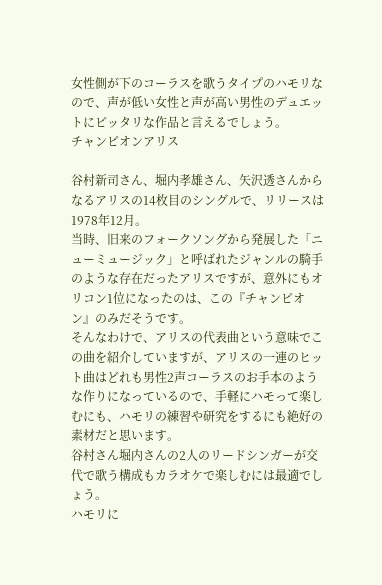女性側が下のコーラスを歌うタイプのハモリなので、声が低い女性と声が高い男性のデュエットにピッタリな作品と言えるでしょう。
チャンピオンアリス

谷村新司さん、堀内孝雄さん、矢沢透さんからなるアリスの14枚目のシングルで、リリースは1978年12月。
当時、旧来のフォークソングから発展した「ニューミュージック」と呼ばれたジャンルの騎手のような存在だったアリスですが、意外にもオリコン1位になったのは、この『チャンピオン』のみだそうです。
そんなわけで、アリスの代表曲という意味でこの曲を紹介していますが、アリスの一連のヒット曲はどれも男性2声コーラスのお手本のような作りになっているので、手軽にハモって楽しむにも、ハモリの練習や研究をするにも絶好の素材だと思います。
谷村さん堀内さんの2人のリードシンガーが交代で歌う構成もカラオケで楽しむには最適でしょう。
ハモリに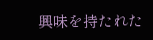興味を持たれた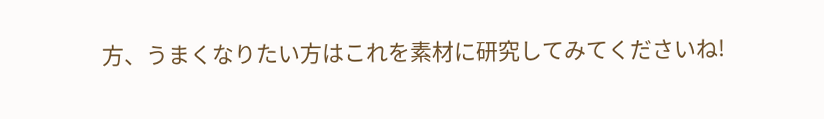方、うまくなりたい方はこれを素材に研究してみてくださいね!